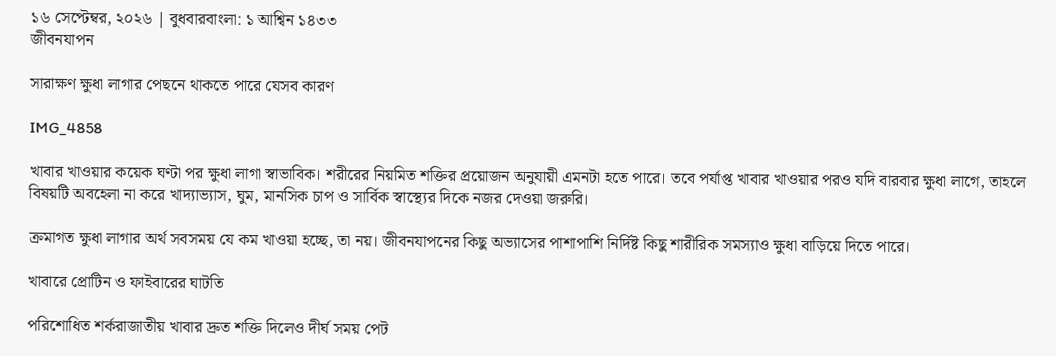১৬ সেপ্টেম্বর, ২০২৬ | বুধবারবাংলা: ১ আশ্বিন ১৪৩৩
জীবনযাপন

সারাক্ষণ ক্ষুধা লাগার পেছনে থাকতে পারে যেসব কারণ

IMG_4858

খাবার খাওয়ার কয়েক ঘণ্টা পর ক্ষুধা লাগা স্বাভাবিক। শরীরের নিয়মিত শক্তির প্রয়োজন অনুযায়ী এমনটা হতে পারে। তবে পর্যাপ্ত খাবার খাওয়ার পরও যদি বারবার ক্ষুধা লাগে, তাহলে বিষয়টি অবহেলা না করে খাদ্যাভ্যাস, ঘুম, মানসিক চাপ ও সার্বিক স্বাস্থ্যের দিকে নজর দেওয়া জরুরি।

ক্রমাগত ক্ষুধা লাগার অর্থ সবসময় যে কম খাওয়া হচ্ছে, তা নয়। জীবনযাপনের কিছু অভ্যাসের পাশাপাশি নির্দিষ্ট কিছু শারীরিক সমস্যাও ক্ষুধা বাড়িয়ে দিতে পারে।

খাবারে প্রোটিন ও ফাইবারের ঘাটতি

পরিশোধিত শর্করাজাতীয় খাবার দ্রুত শক্তি দিলেও দীর্ঘ সময় পেট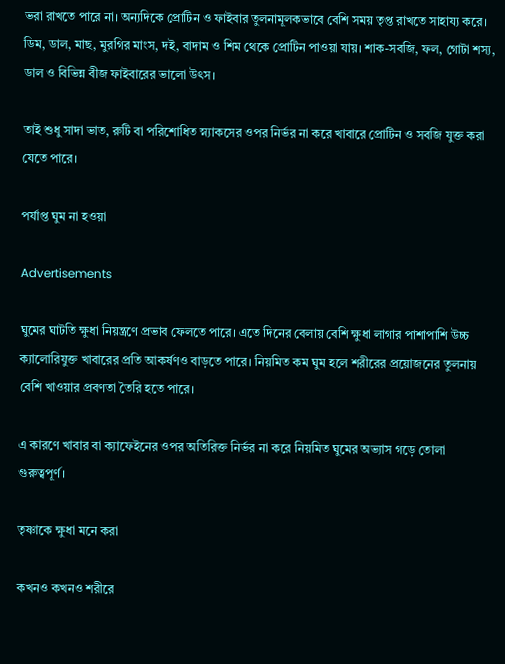ভরা রাখতে পারে না। অন্যদিকে প্রোটিন ও ফাইবার তুলনামূলকভাবে বেশি সময় তৃপ্ত রাখতে সাহায্য করে। ডিম, ডাল, মাছ, মুরগির মাংস, দই, বাদাম ও শিম থেকে প্রোটিন পাওয়া যায়। শাক-সবজি, ফল, গোটা শস্য, ডাল ও বিভিন্ন বীজ ফাইবারের ভালো উৎস।

তাই শুধু সাদা ভাত, রুটি বা পরিশোধিত স্ন্যাকসের ওপর নির্ভর না করে খাবারে প্রোটিন ও সবজি যুক্ত করা যেতে পারে।

পর্যাপ্ত ঘুম না হওয়া

Advertisements

ঘুমের ঘাটতি ক্ষুধা নিয়ন্ত্রণে প্রভাব ফেলতে পারে। এতে দিনের বেলায় বেশি ক্ষুধা লাগার পাশাপাশি উচ্চ ক্যালোরিযুক্ত খাবারের প্রতি আকর্ষণও বাড়তে পারে। নিয়মিত কম ঘুম হলে শরীরের প্রয়োজনের তুলনায় বেশি খাওয়ার প্রবণতা তৈরি হতে পারে।

এ কারণে খাবার বা ক্যাফেইনের ওপর অতিরিক্ত নির্ভর না করে নিয়মিত ঘুমের অভ্যাস গড়ে তোলা গুরুত্বপূর্ণ।

তৃষ্ণাকে ক্ষুধা মনে করা

কখনও কখনও শরীরে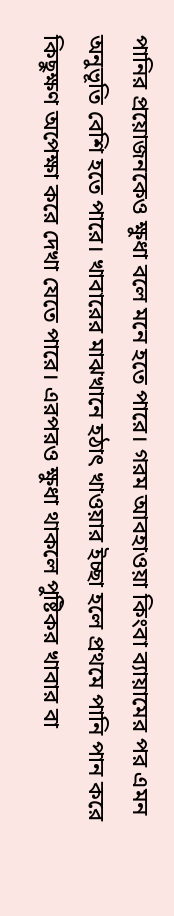পানির প্রয়োজনকেও ক্ষুধা বলে মনে হতে পারে। গরম আবহাওয়া কিংবা ব্যায়ামের পর এমন অনুভূতি বেশি হতে পারে। খাবারের মাঝখানে হঠাৎ খাওয়ার ইচ্ছা হলে প্রথমে পানি পান করে কিছুক্ষণ অপেক্ষা করে দেখা যেতে পারে। এরপরও ক্ষুধা থাকলে পুষ্টিকর খাবার বা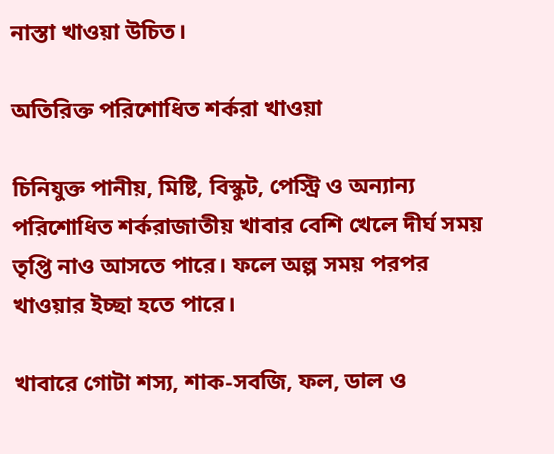নাস্তা খাওয়া উচিত।

অতিরিক্ত পরিশোধিত শর্করা খাওয়া

চিনিযুক্ত পানীয়, মিষ্টি, বিস্কুট, পেস্ট্রি ও অন্যান্য পরিশোধিত শর্করাজাতীয় খাবার বেশি খেলে দীর্ঘ সময় তৃপ্তি নাও আসতে পারে। ফলে অল্প সময় পরপর খাওয়ার ইচ্ছা হতে পারে।

খাবারে গোটা শস্য, শাক-সবজি, ফল, ডাল ও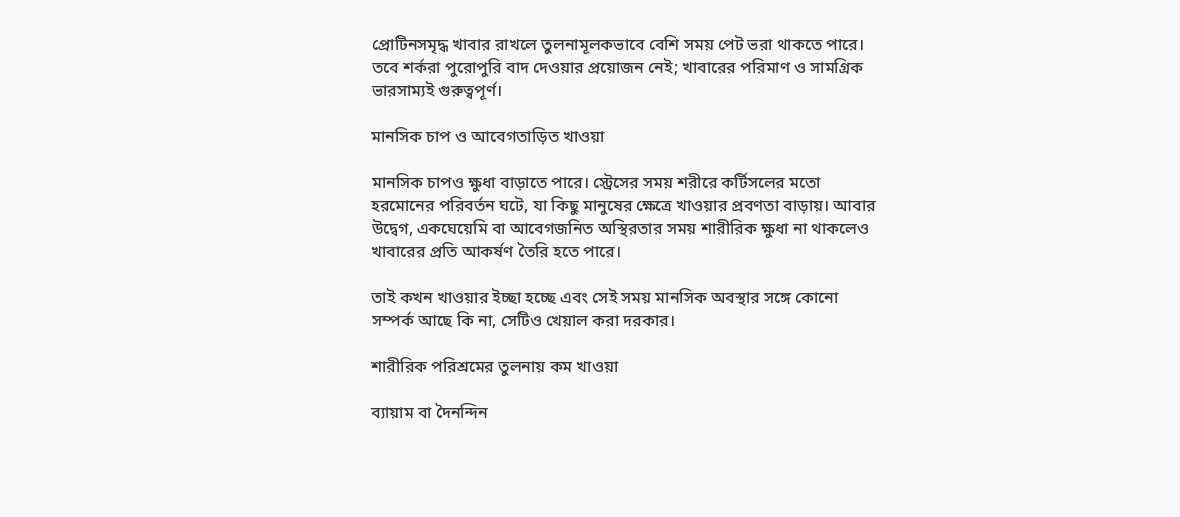প্রোটিনসমৃদ্ধ খাবার রাখলে তুলনামূলকভাবে বেশি সময় পেট ভরা থাকতে পারে। তবে শর্করা পুরোপুরি বাদ দেওয়ার প্রয়োজন নেই; খাবারের পরিমাণ ও সামগ্রিক ভারসাম্যই গুরুত্বপূর্ণ।

মানসিক চাপ ও আবেগতাড়িত খাওয়া

মানসিক চাপও ক্ষুধা বাড়াতে পারে। স্ট্রেসের সময় শরীরে কর্টিসলের মতো হরমোনের পরিবর্তন ঘটে, যা কিছু মানুষের ক্ষেত্রে খাওয়ার প্রবণতা বাড়ায়। আবার উদ্বেগ, একঘেয়েমি বা আবেগজনিত অস্থিরতার সময় শারীরিক ক্ষুধা না থাকলেও খাবারের প্রতি আকর্ষণ তৈরি হতে পারে।

তাই কখন খাওয়ার ইচ্ছা হচ্ছে এবং সেই সময় মানসিক অবস্থার সঙ্গে কোনো সম্পর্ক আছে কি না, সেটিও খেয়াল করা দরকার।

শারীরিক পরিশ্রমের তুলনায় কম খাওয়া

ব্যায়াম বা দৈনন্দিন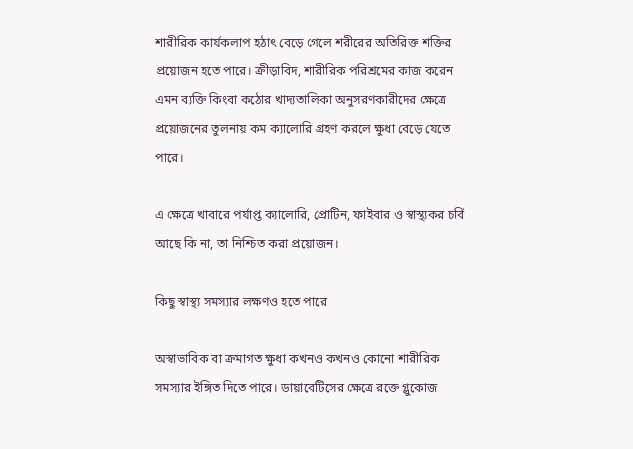শারীরিক কার্যকলাপ হঠাৎ বেড়ে গেলে শরীরের অতিরিক্ত শক্তির প্রয়োজন হতে পারে। ক্রীড়াবিদ, শারীরিক পরিশ্রমের কাজ করেন এমন ব্যক্তি কিংবা কঠোর খাদ্যতালিকা অনুসরণকারীদের ক্ষেত্রে প্রয়োজনের তুলনায় কম ক্যালোরি গ্রহণ করলে ক্ষুধা বেড়ে যেতে পারে।

এ ক্ষেত্রে খাবারে পর্যাপ্ত ক্যালোরি, প্রোটিন, ফাইবার ও স্বাস্থ্যকর চর্বি আছে কি না, তা নিশ্চিত করা প্রয়োজন।

কিছু স্বাস্থ্য সমস্যার লক্ষণও হতে পারে

অস্বাভাবিক বা ক্রমাগত ক্ষুধা কখনও কখনও কোনো শারীরিক সমস্যার ইঙ্গিত দিতে পারে। ডায়াবেটিসের ক্ষেত্রে রক্তে গ্লুকোজ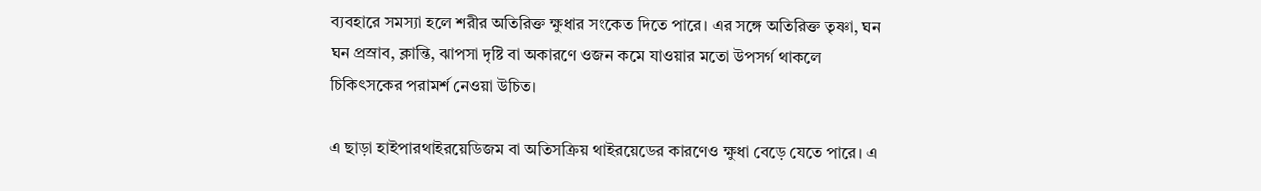ব্যবহারে সমস্যা হলে শরীর অতিরিক্ত ক্ষুধার সংকেত দিতে পারে। এর সঙ্গে অতিরিক্ত তৃষ্ণা, ঘন ঘন প্রস্রাব, ক্লান্তি, ঝাপসা দৃষ্টি বা অকারণে ওজন কমে যাওয়ার মতো উপসর্গ থাকলে চিকিৎসকের পরামর্শ নেওয়া উচিত।

এ ছাড়া হাইপারথাইরয়েডিজম বা অতিসক্রিয় থাইরয়েডের কারণেও ক্ষুধা বেড়ে যেতে পারে। এ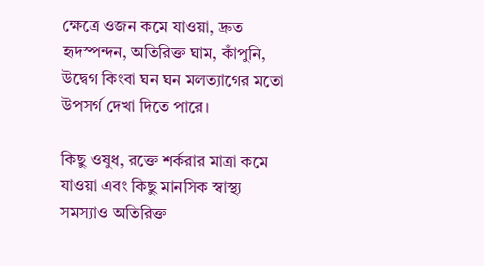ক্ষেত্রে ওজন কমে যাওয়া, দ্রুত হৃদস্পন্দন, অতিরিক্ত ঘাম, কাঁপুনি, উদ্বেগ কিংবা ঘন ঘন মলত্যাগের মতো উপসর্গ দেখা দিতে পারে।

কিছু ওষুধ, রক্তে শর্করার মাত্রা কমে যাওয়া এবং কিছু মানসিক স্বাস্থ্য সমস্যাও অতিরিক্ত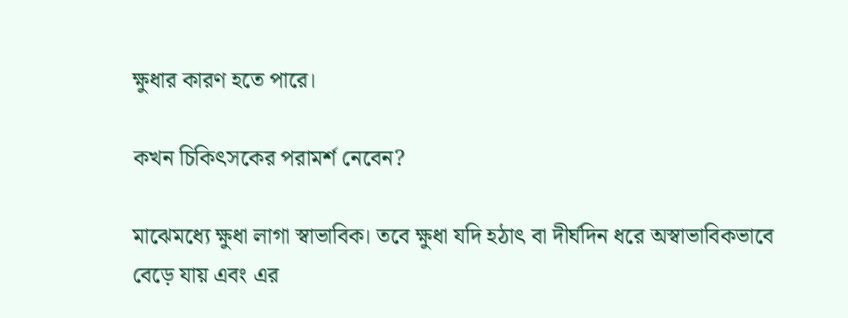ক্ষুধার কারণ হতে পারে।

কখন চিকিৎসকের পরামর্শ নেবেন?

মাঝেমধ্যে ক্ষুধা লাগা স্বাভাবিক। তবে ক্ষুধা যদি হঠাৎ বা দীর্ঘদিন ধরে অস্বাভাবিকভাবে বেড়ে যায় এবং এর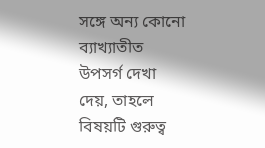সঙ্গে অন্য কোনো ব্যাখ্যাতীত উপসর্গ দেখা দেয়, তাহলে বিষয়টি গুরুত্ব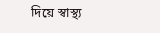দিয়ে স্বাস্থ্য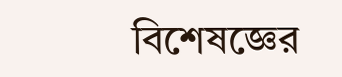বিশেষজ্ঞের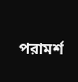পরামর্শ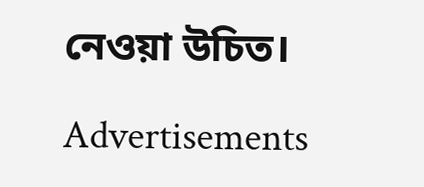নেওয়া উচিত।

Advertisements